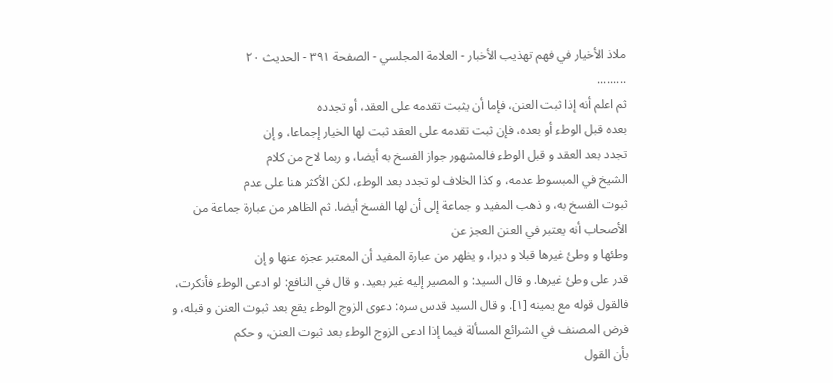ملاذ الأخيار في فهم تهذيب الأخبار - العلامة المجلسي - الصفحة ٣٩١ - الحديث ٢٠
.........
ثم اعلم أنه إذا ثبت العنن، فإما أن يثبت تقدمه على العقد، أو تجدده
بعده قبل الوطء أو بعده، فإن ثبت تقدمه على العقد ثبت لها الخيار إجماعا، و إن
تجدد بعد العقد و قبل الوطء فالمشهور جواز الفسخ به أيضا، و ربما لاح من كلام
الشيخ في المبسوط عدمه، و كذا الخلاف لو تجدد بعد الوطء، لكن الأكثر هنا على عدم
ثبوت الفسخ به، و ذهب المفيد و جماعة إلى أن لها الفسخ أيضا. ثم الظاهر من عبارة جماعة من الأصحاب أنه يعتبر في العنن العجز عن
وطئها و وطئ غيرها قبلا و دبرا، و يظهر من عبارة المفيد أن المعتبر عجزه عنها و إن
قدر على وطئ غيرها. و قال السيد: و المصير إليه غير بعيد. و قال في النافع: لو ادعى الوطء فأنكرت، فالقول قوله مع يمينه [١]. و قال السيد قدس سره: دعوى الزوج الوطء يقع بعد ثبوت العنن و قبله، و
فرض المصنف في الشرائع المسألة فيما إذا ادعى الزوج الوطء بعد ثبوت العنن، و حكم
بأن القول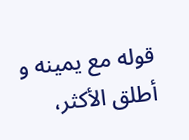قوله مع يمينه و أطلق الأكثر،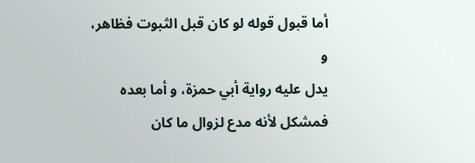أما قبول قوله لو كان قبل الثبوت فظاهر، و
يدل عليه رواية أبي حمزة، و أما بعده فمشكل لأنه مدع لزوال ما كان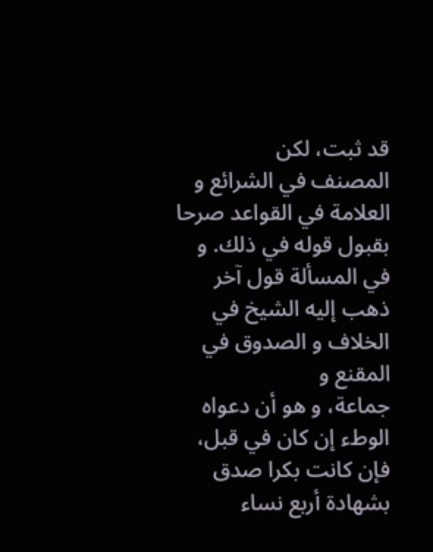قد ثبت، لكن
المصنف في الشرائع و العلامة في القواعد صرحا بقبول قوله في ذلك. و في المسألة قول آخر ذهب إليه الشيخ في الخلاف و الصدوق في المقنع و
جماعة، و هو أن دعواه الوطء إن كان في قبل، فإن كانت بكرا صدق بشهادة أربع نساء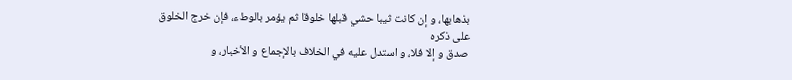بذهابها، و إن كانت ثيبا حشي قبلها خلوقا ثم يؤمر بالوطء، فإن خرج الخلوق على ذكره
صدق و إلا فلا، و استدل عليه في الخلاف بالإجماع و الأخبار، و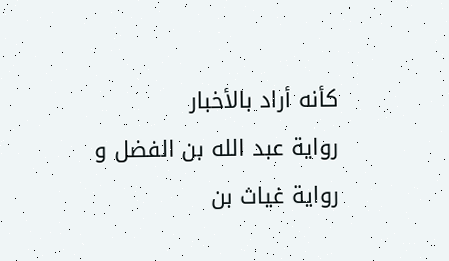كأنه أراد بالأخبار
رواية عبد الله بن الفضل و رواية غياث بن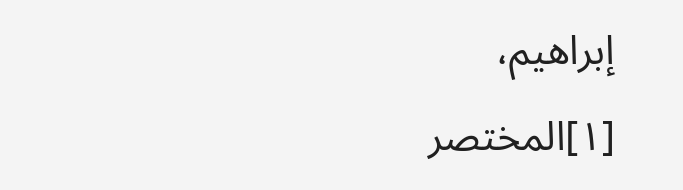إبراهيم،
[١]المختصر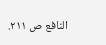النافع ص ٢١١.